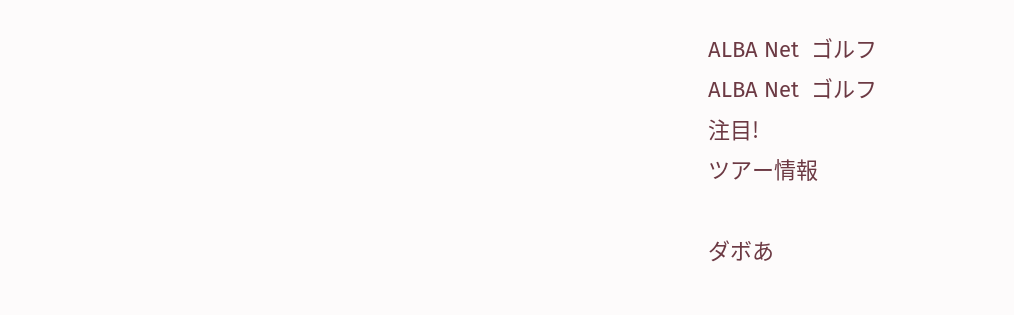ALBA Net  ゴルフ
ALBA Net  ゴルフ
注目!
ツアー情報

ダボあ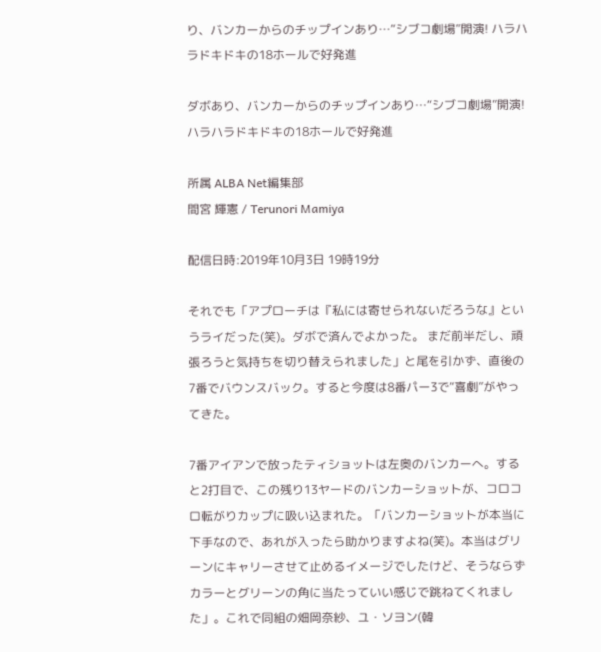り、バンカーからのチップインあり…“シブコ劇場”開演! ハラハラドキドキの18ホールで好発進

ダボあり、バンカーからのチップインあり…“シブコ劇場”開演! ハラハラドキドキの18ホールで好発進

所属 ALBA Net編集部
間宮 輝憲 / Terunori Mamiya

配信日時:2019年10月3日 19時19分

それでも「アプローチは『私には寄せられないだろうな』というライだった(笑)。ダボで済んでよかった。 まだ前半だし、頑張ろうと気持ちを切り替えられました」と尾を引かず、直後の7番でバウンスバック。すると今度は8番パー3で“喜劇”がやってきた。

7番アイアンで放ったティショットは左奥のバンカーへ。すると2打目で、この残り13ヤードのバンカーショットが、コロコロ転がりカップに吸い込まれた。「バンカーショットが本当に下手なので、あれが入ったら助かりますよね(笑)。本当はグリーンにキャリーさせて止めるイメージでしたけど、そうならずカラーとグリーンの角に当たっていい感じで跳ねてくれました」。これで同組の畑岡奈紗、ユ・ソヨン(韓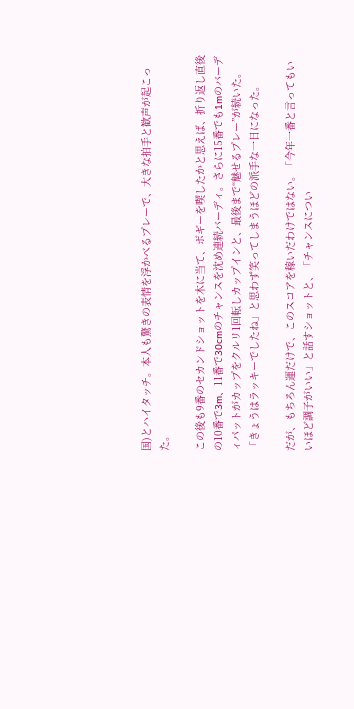国)とハイタッチ。本人も驚きの表情を浮かべるプレーで、大きな拍手と歓声が起こった。

この後も9番のセカンドショットを木に当て、ボギーを喫したかと思えば、折り返し直後の10番で3m、11番で30cmのチャンスを沈め連続バーディ。さらに15番でも1mのバーディパットがカップをクルリ1回転しカップインと、最後まで“魅せるプレー”が続いた。「きょうはラッキーでしたね」と思わず笑ってしまうほどの派手な一日になった。

だが、もちろん運だけで、このスコアを稼いだわけではない。「今年一番と言ってもいいほど調子がいい」と話すショットと、「チャンスについ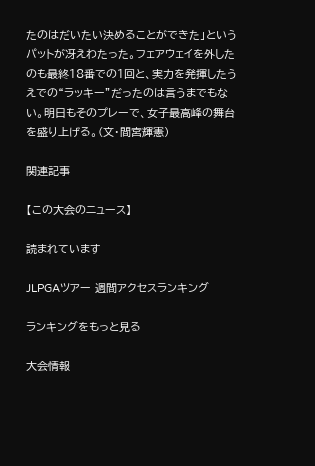たのはだいたい決めることができた」というパットが冴えわたった。フェアウェイを外したのも最終18番での1回と、実力を発揮したうえでの“ラッキー”だったのは言うまでもない。明日もそのプレーで、女子最高峰の舞台を盛り上げる。(文・間宮輝憲)

関連記事

【この大会のニュース】

読まれています

JLPGAツアー 週間アクセスランキング

ランキングをもっと見る

大会情報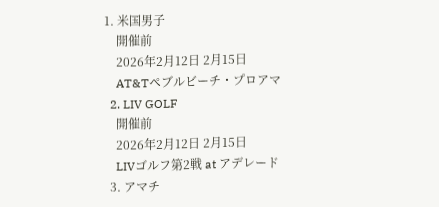1. 米国男子
    開催前
    2026年2月12日 2月15日
    AT&Tペブルビーチ・プロアマ
  2. LIV GOLF
    開催前
    2026年2月12日 2月15日
    LIVゴルフ第2戦 at アデレード
  3. アマチ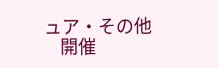ュア・その他
    開催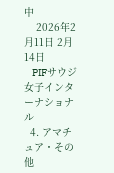中
    2026年2月11日 2月14日
    PIFサウジ女子インターナショナル
  4. アマチュア・その他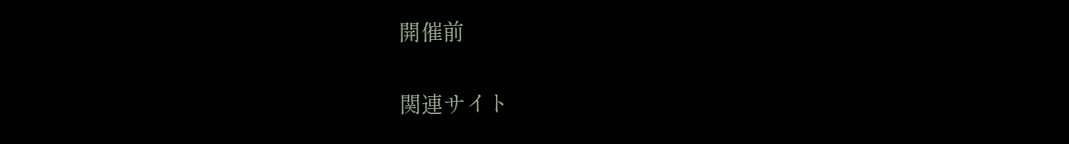開催前

関連サイト